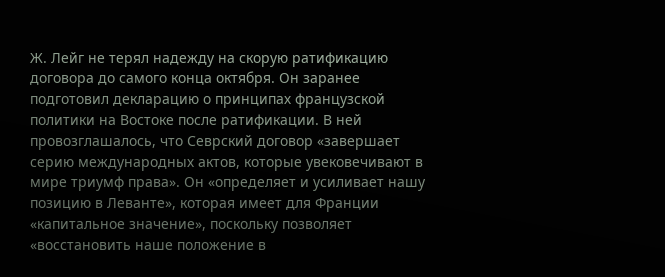Ж. Лейг не терял надежду на скорую ратификацию договора до самого конца октября. Он заранее подготовил декларацию о принципах французской политики на Востоке после ратификации. В ней провозглашалось, что Севрский договор «завершает серию международных актов, которые увековечивают в мире триумф права». Он «определяет и усиливает нашу позицию в Леванте», которая имеет для Франции «капитальное значение», поскольку позволяет «восстановить наше положение в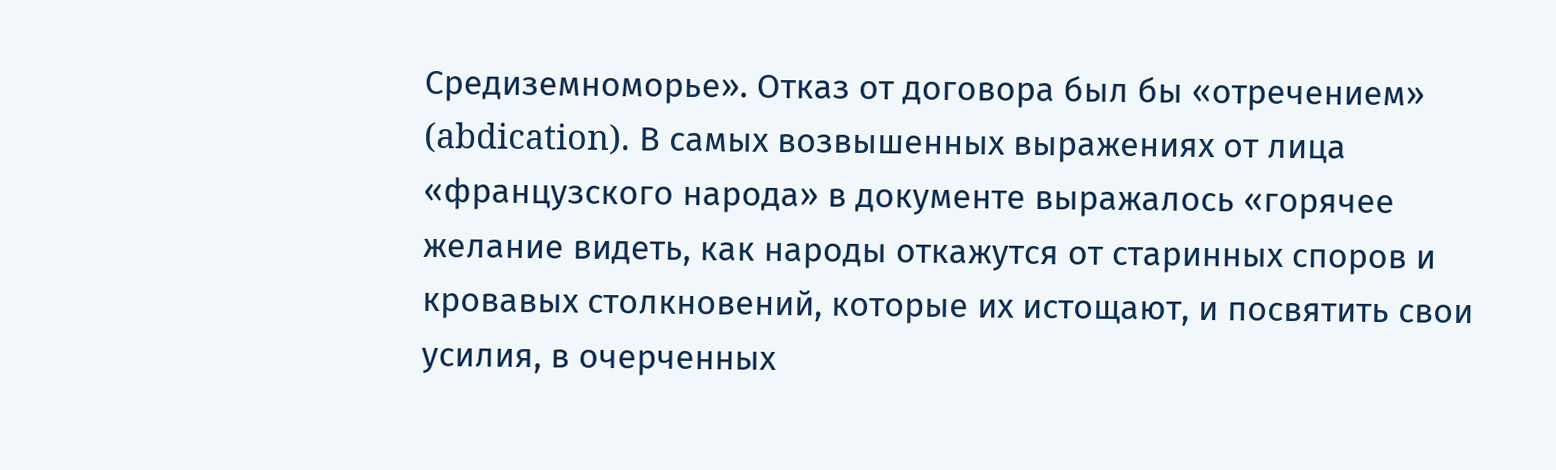Средиземноморье». Отказ от договора был бы «отречением» (abdication). В самых возвышенных выражениях от лица «французского народа» в документе выражалось «горячее желание видеть, как народы откажутся от старинных споров и кровавых столкновений, которые их истощают, и посвятить свои усилия, в очерченных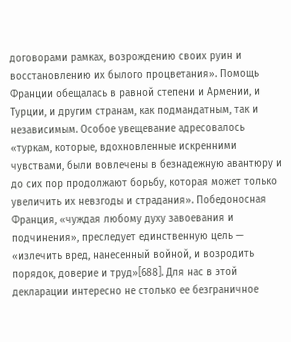договорами рамках, возрождению своих руин и восстановлению их былого процветания». Помощь Франции обещалась в равной степени и Армении, и Турции, и другим странам, как подмандатным, так и независимым. Особое увещевание адресовалось «туркам, которые, вдохновленные искренними чувствами, были вовлечены в безнадежную авантюру и до сих пор продолжают борьбу, которая может только увеличить их невзгоды и страдания». Победоносная Франция, «чуждая любому духу завоевания и подчинения», преследует единственную цель — «излечить вред, нанесенный войной, и возродить порядок, доверие и труд»[688]. Для нас в этой декларации интересно не столько ее безграничное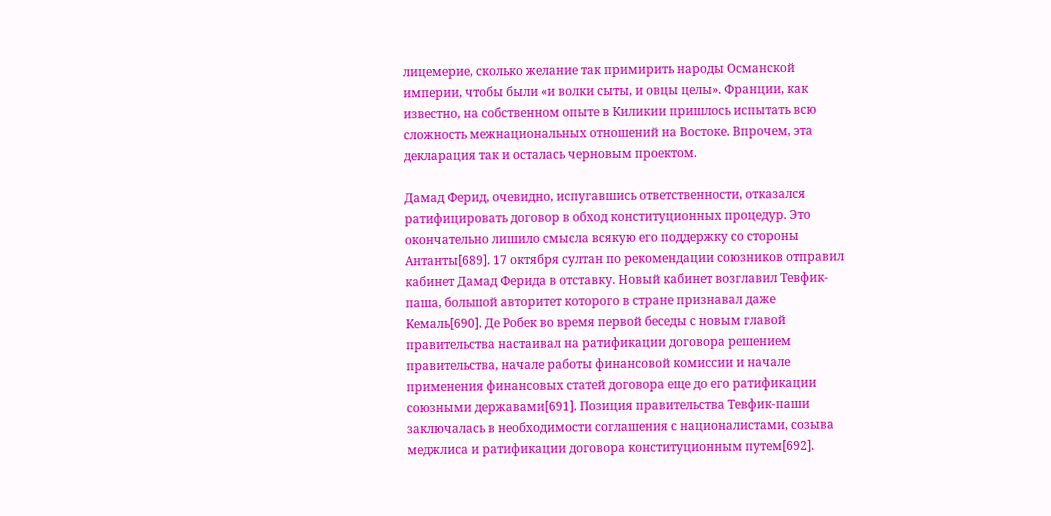лицемерие, сколько желание так примирить народы Османской империи, чтобы были «и волки сыты, и овцы целы». Франции, как известно, на собственном опыте в Киликии пришлось испытать всю сложность межнациональных отношений на Востоке. Впрочем, эта декларация так и осталась черновым проектом.

Дамад Ферид, очевидно, испугавшись ответственности, отказался ратифицировать договор в обход конституционных процедур. Это окончательно лишило смысла всякую его поддержку со стороны Антанты[689]. 17 октября султан по рекомендации союзников отправил кабинет Дамад Ферида в отставку. Новый кабинет возглавил Тевфик-паша, большой авторитет которого в стране признавал даже Кемаль[690]. Де Робек во время первой беседы с новым главой правительства настаивал на ратификации договора решением правительства, начале работы финансовой комиссии и начале применения финансовых статей договора еще до его ратификации союзными державами[691]. Позиция правительства Тевфик-паши заключалась в необходимости соглашения с националистами, созыва меджлиса и ратификации договора конституционным путем[692].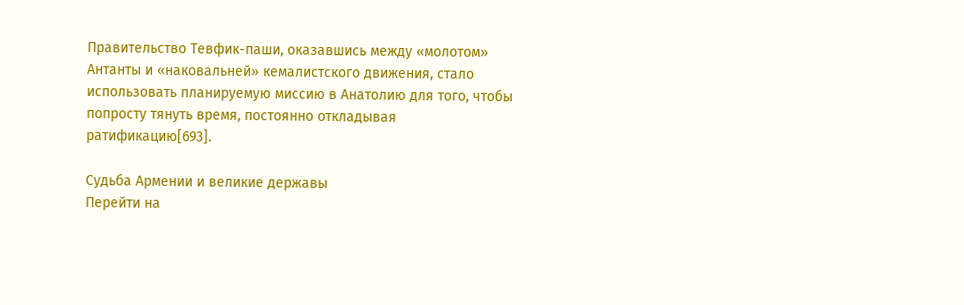Правительство Тевфик-паши, оказавшись между «молотом» Антанты и «наковальней» кемалистского движения, стало использовать планируемую миссию в Анатолию для того, чтобы попросту тянуть время, постоянно откладывая ратификацию[693].

Судьба Армении и великие державы
Перейти на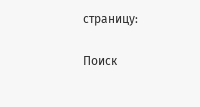страницу:

Поиск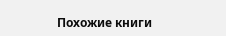Похожие книги